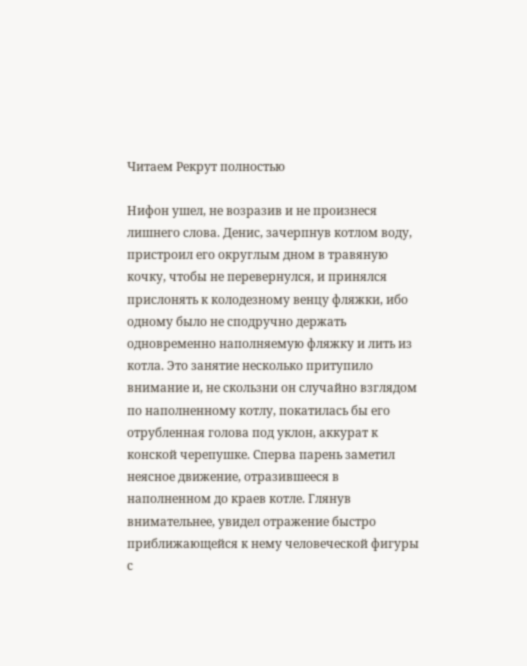Читаем Рекрут полностью

Нифон ушел, не возразив и не произнеся лишнего слова. Денис, зачерпнув котлом воду, пристроил его округлым дном в травяную кочку, чтобы не перевернулся, и принялся прислонять к колодезному венцу фляжки, ибо одному было не сподручно держать одновременно наполняемую фляжку и лить из котла. Это занятие несколько притупило внимание и, не скользни он случайно взглядом по наполненному котлу, покатилась бы его отрубленная голова под уклон, аккурат к конской черепушке. Сперва парень заметил неясное движение, отразившееся в наполненном до краев котле. Глянув внимательнее, увидел отражение быстро приближающейся к нему человеческой фигуры с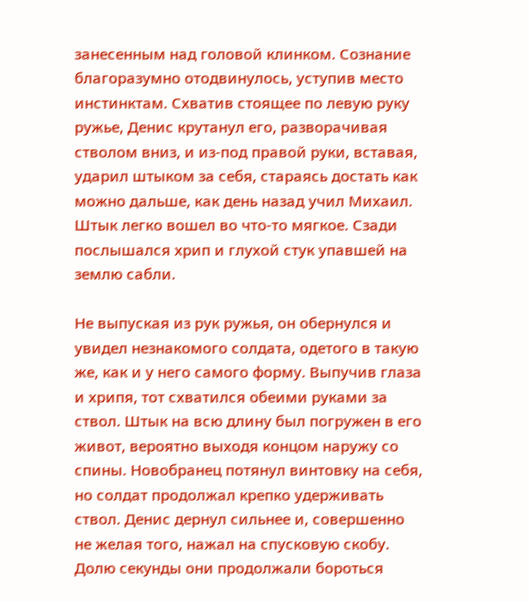занесенным над головой клинком. Сознание благоразумно отодвинулось, уступив место инстинктам. Схватив стоящее по левую руку ружье, Денис крутанул его, разворачивая стволом вниз, и из-под правой руки, вставая, ударил штыком за себя, стараясь достать как можно дальше, как день назад учил Михаил. Штык легко вошел во что-то мягкое. Сзади послышался хрип и глухой стук упавшей на землю сабли.

Не выпуская из рук ружья, он обернулся и увидел незнакомого солдата, одетого в такую же, как и у него самого форму. Выпучив глаза и хрипя, тот схватился обеими руками за ствол. Штык на всю длину был погружен в его живот, вероятно выходя концом наружу со спины. Новобранец потянул винтовку на себя, но солдат продолжал крепко удерживать ствол. Денис дернул сильнее и, совершенно не желая того, нажал на спусковую скобу. Долю секунды они продолжали бороться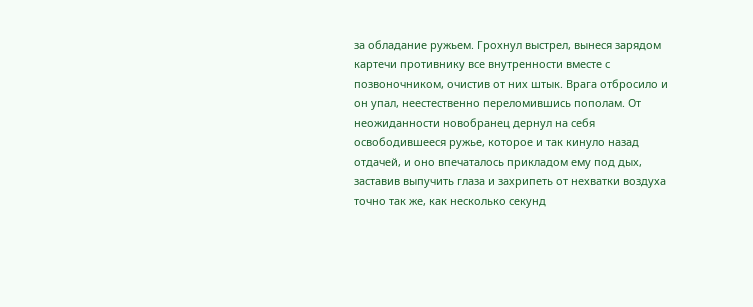за обладание ружьем. Грохнул выстрел, вынеся зарядом картечи противнику все внутренности вместе с позвоночником, очистив от них штык. Врага отбросило и он упал, неестественно переломившись пополам. От неожиданности новобранец дернул на себя освободившееся ружье, которое и так кинуло назад отдачей, и оно впечаталось прикладом ему под дых, заставив выпучить глаза и захрипеть от нехватки воздуха точно так же, как несколько секунд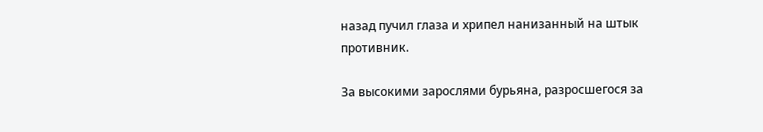назад пучил глаза и хрипел нанизанный на штык противник.

За высокими зарослями бурьяна, разросшегося за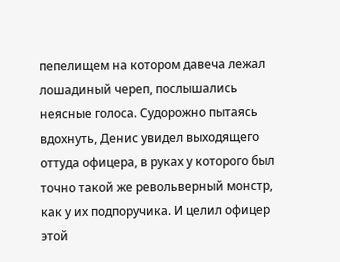пепелищем на котором давеча лежал лошадиный череп, послышались неясные голоса. Судорожно пытаясь вдохнуть, Денис увидел выходящего оттуда офицера, в руках у которого был точно такой же револьверный монстр, как у их подпоручика. И целил офицер этой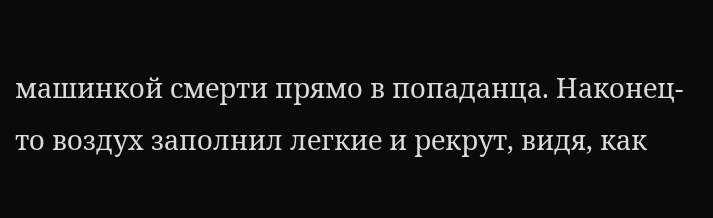машинкой смерти прямо в попаданца. Наконец-то воздух заполнил легкие и рекрут, видя, как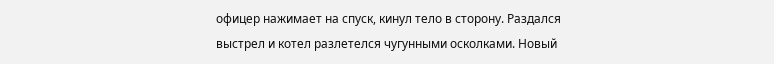офицер нажимает на спуск, кинул тело в сторону. Раздался выстрел и котел разлетелся чугунными осколками. Новый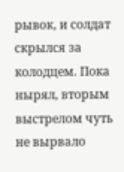рывок, и солдат скрылся за колодцем. Пока нырял, вторым выстрелом чуть не вырвало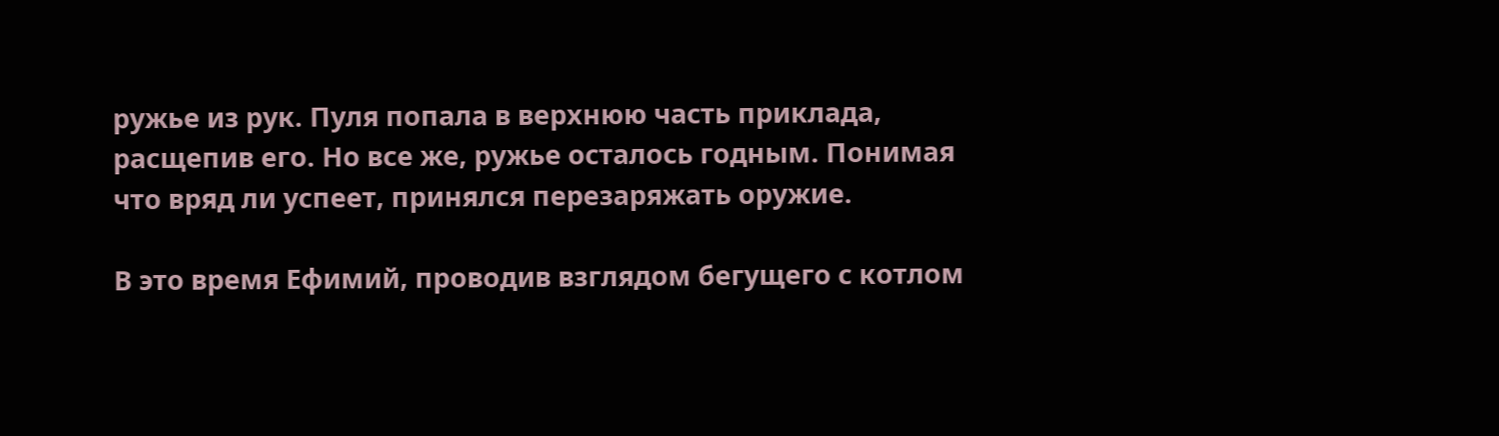ружье из рук. Пуля попала в верхнюю часть приклада, расщепив его. Но все же, ружье осталось годным. Понимая что вряд ли успеет, принялся перезаряжать оружие.

В это время Ефимий, проводив взглядом бегущего с котлом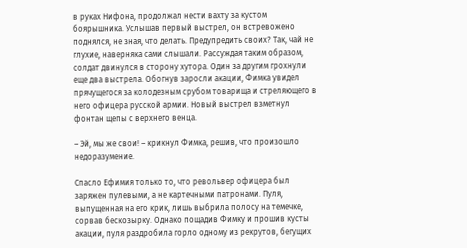в руках Нифона, продолжал нести вахту за кустом боярышника. Услышав первый выстрел, он встревожено поднялся, не зная, что делать. Предупредить своих? Так, чай не глухие, наверняка сами слышали. Рассуждая таким образом, солдат двинулся в сторону хутора. Один за другим грохнули еще два выстрела. Обогнув заросли акации, Фимка увидел прячущегося за колодезным срубом товарища и стреляющего в него офицера русской армии. Новый выстрел взметнул фонтан щепы с верхнего венца.

– Эй, мы же свои! – крикнул Фимка, решив, что произошло недоразумение.

Спасло Ефимия только то, что револьвер офицера был заряжен пулевыми, а не картечными патронами. Пуля, выпущенная на его крик, лишь выбрила полосу на темечке, сорвав бескозырку. Однако пощадив Фимку и прошив кусты акации, пуля раздробила горло одному из рекрутов, бегущих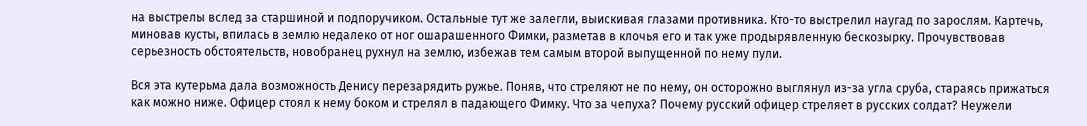на выстрелы вслед за старшиной и подпоручиком. Остальные тут же залегли, выискивая глазами противника. Кто-то выстрелил наугад по зарослям. Картечь, миновав кусты, впилась в землю недалеко от ног ошарашенного Фимки, разметав в клочья его и так уже продырявленную бескозырку. Прочувствовав серьезность обстоятельств, новобранец рухнул на землю, избежав тем самым второй выпущенной по нему пули.

Вся эта кутерьма дала возможность Денису перезарядить ружье. Поняв, что стреляют не по нему, он осторожно выглянул из-за угла сруба, стараясь прижаться как можно ниже. Офицер стоял к нему боком и стрелял в падающего Фимку. Что за чепуха? Почему русский офицер стреляет в русских солдат? Неужели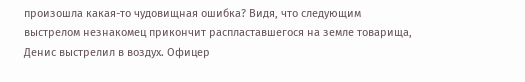произошла какая-то чудовищная ошибка? Видя, что следующим выстрелом незнакомец прикончит распластавшегося на земле товарища, Денис выстрелил в воздух. Офицер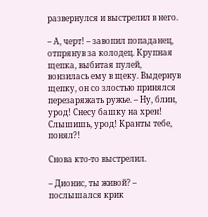развернулся и выстрелил в него.

– А, черт! – завопил попаданец, отпрянув за колодец. Крупная щепка, выбитая пулей, вонзилась ему в щеку. Выдернув щепку, он со злостью принялся перезаряжать ружье. – Ну, блин, урод! Снесу башку на хрен! Слышишь, урод! Кранты тебе, понял?!

Снова кто-то выстрелил.

– Дионис, ты живой? – послышался крик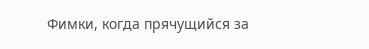Фимки, когда прячущийся за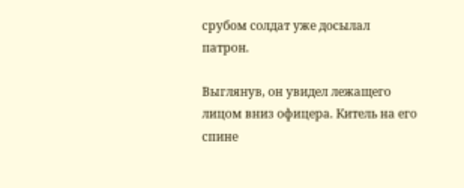срубом солдат уже досылал патрон.

Выглянув, он увидел лежащего лицом вниз офицера. Китель на его спине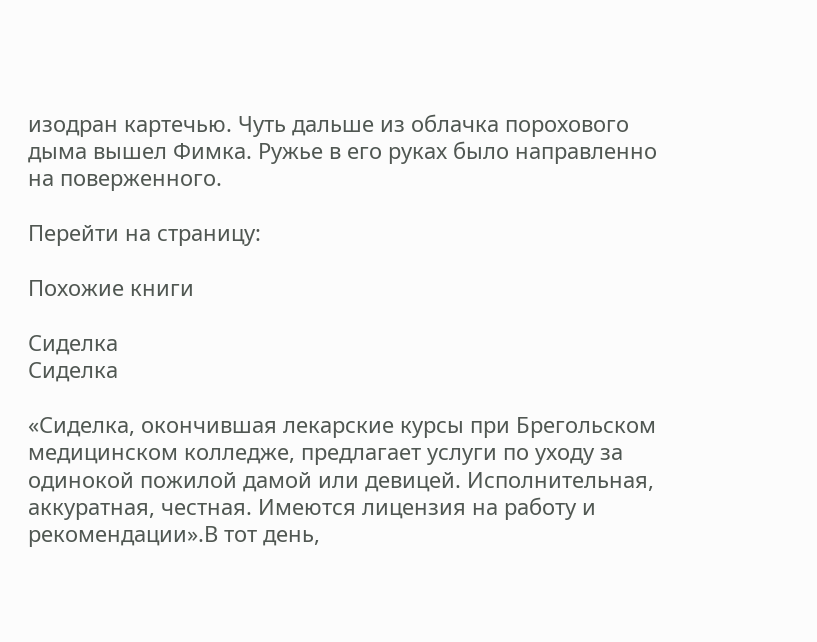изодран картечью. Чуть дальше из облачка порохового дыма вышел Фимка. Ружье в его руках было направленно на поверженного.

Перейти на страницу:

Похожие книги

Сиделка
Сиделка

«Сиделка, окончившая лекарские курсы при Брегольском медицинском колледже, предлагает услуги по уходу за одинокой пожилой дамой или девицей. Исполнительная, аккуратная, честная. Имеются лицензия на работу и рекомендации».В тот день,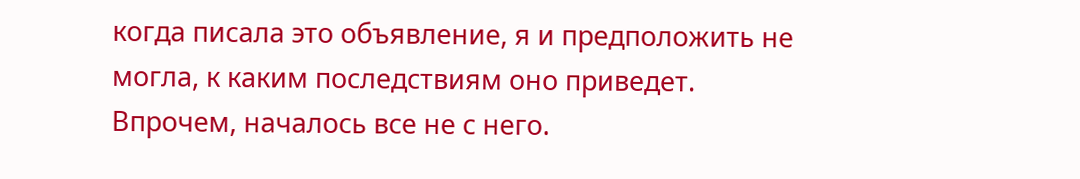когда писала это объявление, я и предположить не могла, к каким последствиям оно приведет. Впрочем, началось все не с него.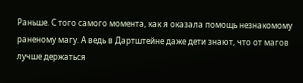Раньше. С того самого момента, как я оказала помощь незнакомому раненому магу. А ведь в Дартштейне даже дети знают, что от магов лучше держаться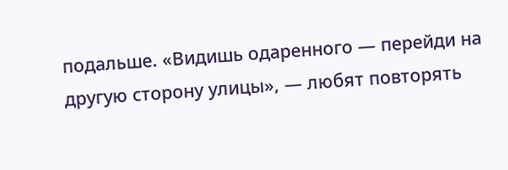подальше. «Видишь одаренного — перейди на другую сторону улицы», — любят повторять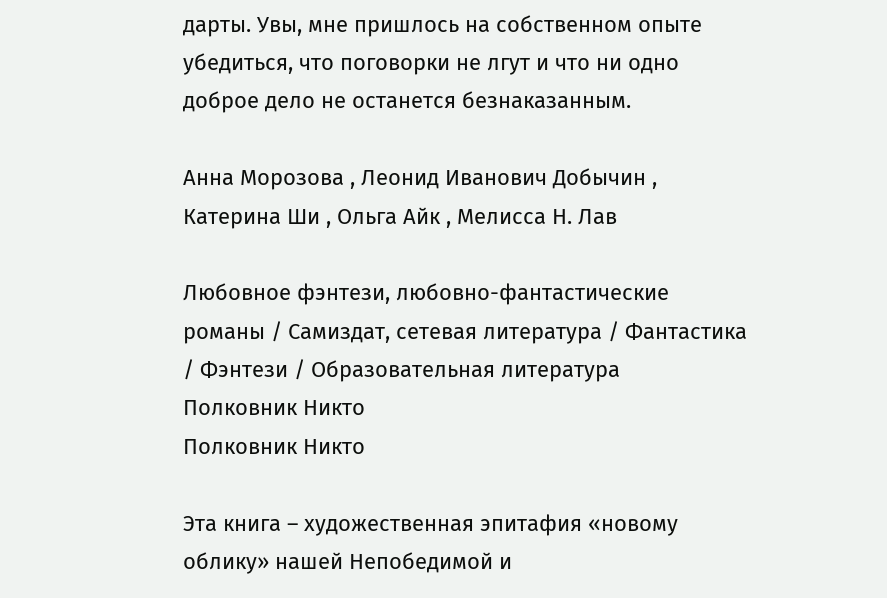дарты. Увы, мне пришлось на собственном опыте убедиться, что поговорки не лгут и что ни одно доброе дело не останется безнаказанным.

Анна Морозова , Леонид Иванович Добычин , Катерина Ши , Ольга Айк , Мелисса Н. Лав

Любовное фэнтези, любовно-фантастические романы / Самиздат, сетевая литература / Фантастика / Фэнтези / Образовательная литература
Полковник Никто
Полковник Никто

Эта книга – художественная эпитафия «новому облику» нашей Непобедимой и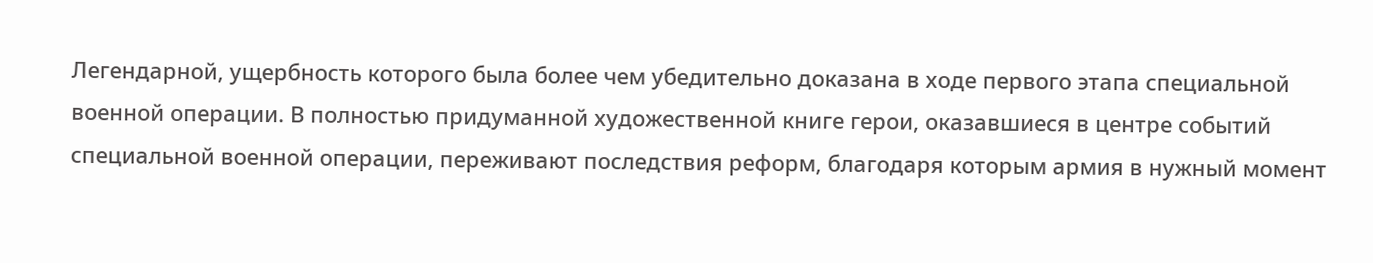Легендарной, ущербность которого была более чем убедительно доказана в ходе первого этапа специальной военной операции. В полностью придуманной художественной книге герои, оказавшиеся в центре событий специальной военной операции, переживают последствия реформ, благодаря которым армия в нужный момент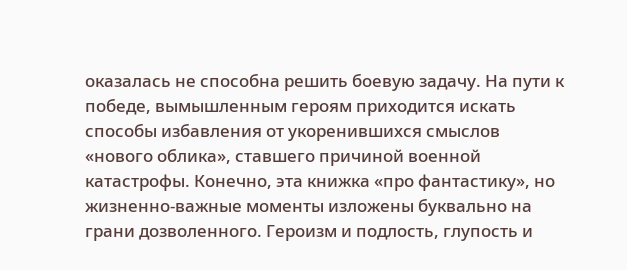оказалась не способна решить боевую задачу. На пути к победе, вымышленным героям приходится искать способы избавления от укоренившихся смыслов «нового облика», ставшего причиной военной катастрофы. Конечно, эта книжка «про фантастику», но жизненно-важные моменты изложены буквально на грани дозволенного. Героизм и подлость, глупость и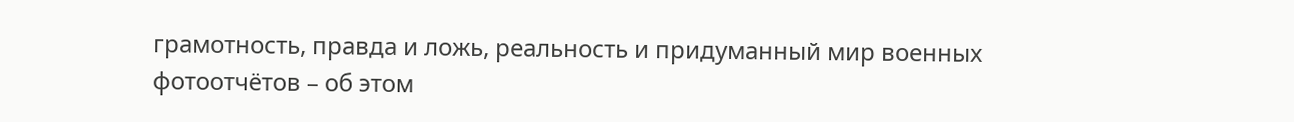грамотность, правда и ложь, реальность и придуманный мир военных фотоотчётов – об этом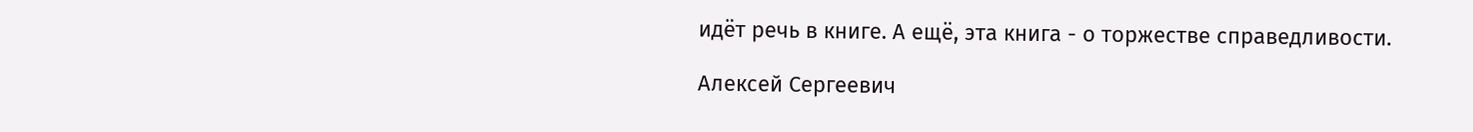идёт речь в книге. А ещё, эта книга - о торжестве справедливости.

Алексей Сергеевич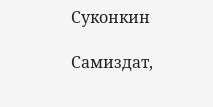Суконкин

Самиздат,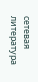сетевая литература